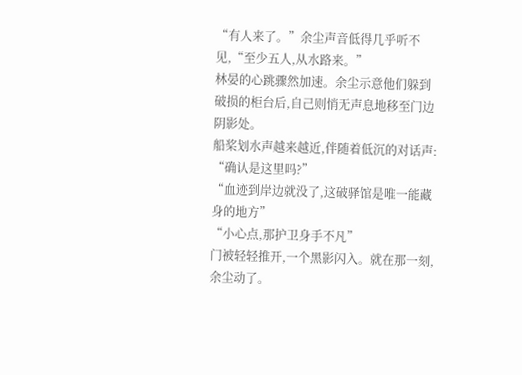“有人来了。”余尘声音低得几乎听不见,“至少五人,从水路来。”
林晏的心跳骤然加速。余尘示意他们躲到破损的柜台后,自己则悄无声息地移至门边阴影处。
船桨划水声越来越近,伴随着低沉的对话声:
“确认是这里吗?”
“血迹到岸边就没了,这破驿馆是唯一能藏身的地方”
“小心点,那护卫身手不凡”
门被轻轻推开,一个黑影闪入。就在那一刻,余尘动了。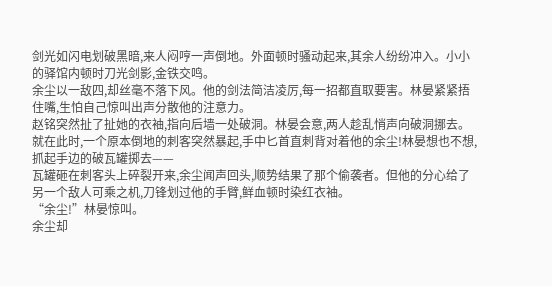剑光如闪电划破黑暗,来人闷哼一声倒地。外面顿时骚动起来,其余人纷纷冲入。小小的驿馆内顿时刀光剑影,金铁交鸣。
余尘以一敌四,却丝毫不落下风。他的剑法简洁凌厉,每一招都直取要害。林晏紧紧捂住嘴,生怕自己惊叫出声分散他的注意力。
赵铭突然扯了扯她的衣袖,指向后墙一处破洞。林晏会意,两人趁乱悄声向破洞挪去。
就在此时,一个原本倒地的刺客突然暴起,手中匕首直刺背对着他的余尘!林晏想也不想,抓起手边的破瓦罐掷去——
瓦罐砸在刺客头上碎裂开来,余尘闻声回头,顺势结果了那个偷袭者。但他的分心给了另一个敌人可乘之机,刀锋划过他的手臂,鲜血顿时染红衣袖。
“余尘!”林晏惊叫。
余尘却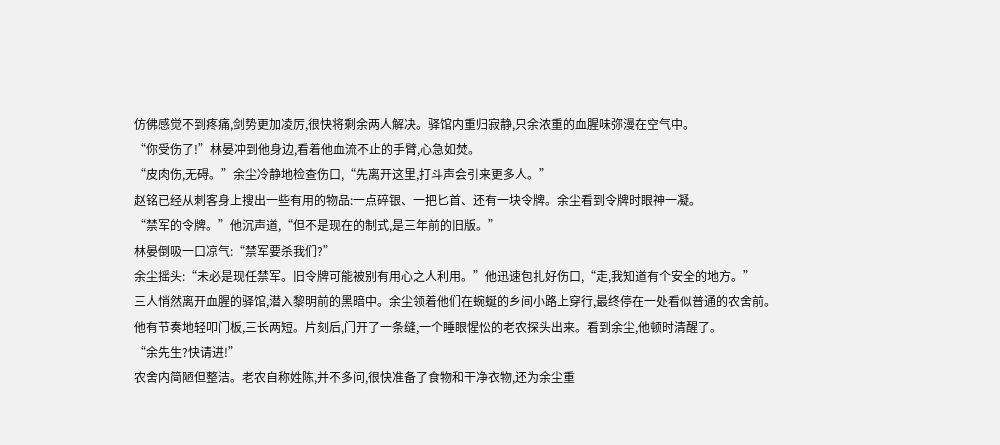仿佛感觉不到疼痛,剑势更加凌厉,很快将剩余两人解决。驿馆内重归寂静,只余浓重的血腥味弥漫在空气中。
“你受伤了!”林晏冲到他身边,看着他血流不止的手臂,心急如焚。
“皮肉伤,无碍。”余尘冷静地检查伤口,“先离开这里,打斗声会引来更多人。”
赵铭已经从刺客身上搜出一些有用的物品:一点碎银、一把匕首、还有一块令牌。余尘看到令牌时眼神一凝。
“禁军的令牌。”他沉声道,“但不是现在的制式,是三年前的旧版。”
林晏倒吸一口凉气:“禁军要杀我们?”
余尘摇头:“未必是现任禁军。旧令牌可能被别有用心之人利用。”他迅速包扎好伤口,“走,我知道有个安全的地方。”
三人悄然离开血腥的驿馆,潜入黎明前的黑暗中。余尘领着他们在蜿蜒的乡间小路上穿行,最终停在一处看似普通的农舍前。
他有节奏地轻叩门板,三长两短。片刻后,门开了一条缝,一个睡眼惺忪的老农探头出来。看到余尘,他顿时清醒了。
“余先生?快请进!”
农舍内简陋但整洁。老农自称姓陈,并不多问,很快准备了食物和干净衣物,还为余尘重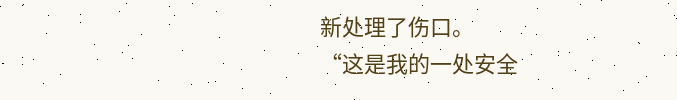新处理了伤口。
“这是我的一处安全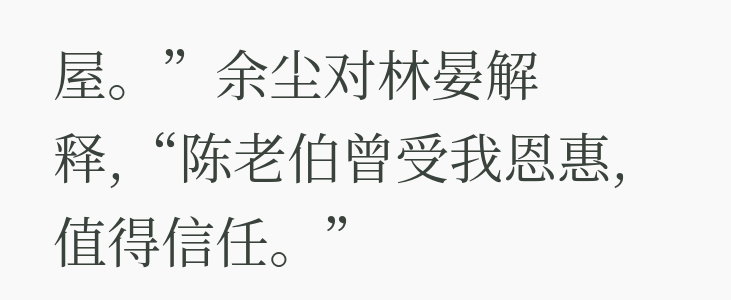屋。”余尘对林晏解释,“陈老伯曾受我恩惠,值得信任。”